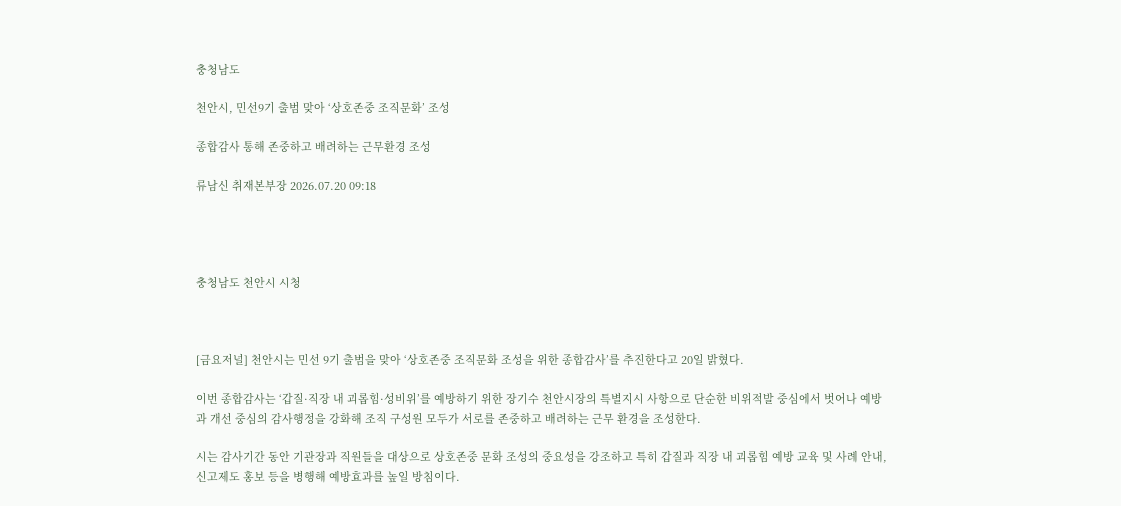충청남도

천안시, 민선9기 출범 맞아 ‘상호존중 조직문화’ 조성

종합감사 통해 존중하고 배려하는 근무환경 조성

류남신 취재본부장 2026.07.20 09:18




충청남도 천안시 시청



[금요저널] 천안시는 민선 9기 출범을 맞아 ‘상호존중 조직문화 조성을 위한 종합감사’를 추진한다고 20일 밝혔다.

이번 종합감사는 ‘갑질·직장 내 괴롭힘·성비위’를 예방하기 위한 장기수 천안시장의 특별지시 사항으로 단순한 비위적발 중심에서 벗어나 예방과 개선 중심의 감사행정을 강화해 조직 구성원 모두가 서로를 존중하고 배려하는 근무 환경을 조성한다.

시는 감사기간 동안 기관장과 직원들을 대상으로 상호존중 문화 조성의 중요성을 강조하고 특히 갑질과 직장 내 괴롭힘 예방 교육 및 사례 안내, 신고제도 홍보 등을 병행해 예방효과를 높일 방침이다.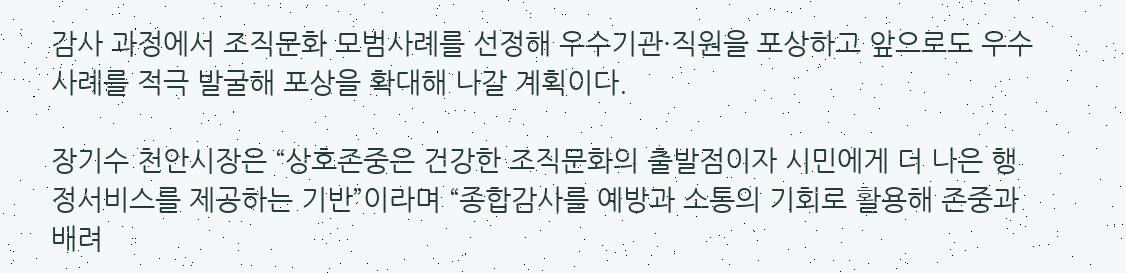감사 과정에서 조직문화 모범사례를 선정해 우수기관·직원을 포상하고 앞으로도 우수사례를 적극 발굴해 포상을 확대해 나갈 계획이다.

장기수 천안시장은 “상호존중은 건강한 조직문화의 출발점이자 시민에게 더 나은 행정서비스를 제공하는 기반”이라며 “종합감사를 예방과 소통의 기회로 활용해 존중과 배려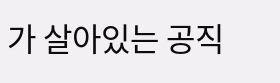가 살아있는 공직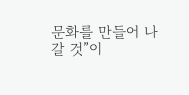문화를 만들어 나갈 것”이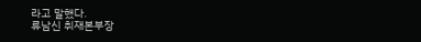라고 말했다.
류남신 취재본부장